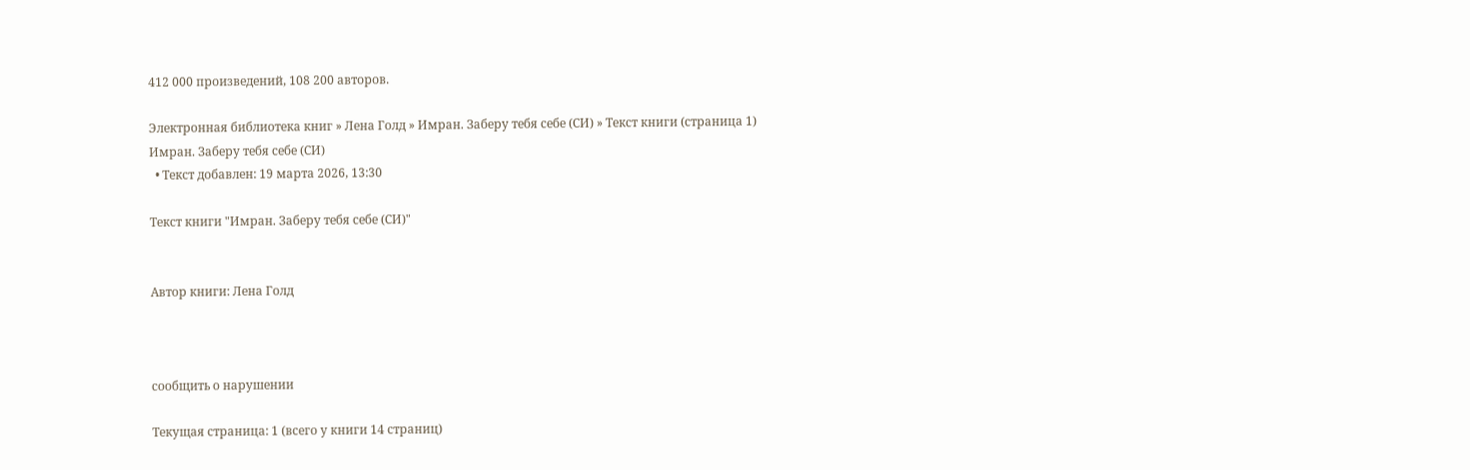412 000 произведений, 108 200 авторов.

Электронная библиотека книг » Лена Голд » Имран. Заберу тебя себе (СИ) » Текст книги (страница 1)
Имран. Заберу тебя себе (СИ)
  • Текст добавлен: 19 марта 2026, 13:30

Текст книги "Имран. Заберу тебя себе (СИ)"


Автор книги: Лена Голд



сообщить о нарушении

Текущая страница: 1 (всего у книги 14 страниц)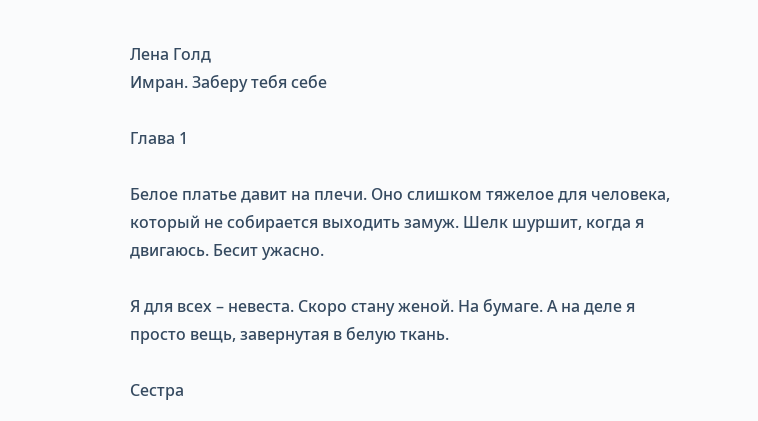Лена Голд
Имран. Заберу тебя себе

Глава 1

Белое платье давит на плечи. Оно слишком тяжелое для человека, который не собирается выходить замуж. Шелк шуршит, когда я двигаюсь. Бесит ужасно.

Я для всех – невеста. Скоро стану женой. На бумаге. А на деле я просто вещь, завернутая в белую ткань.

Сестра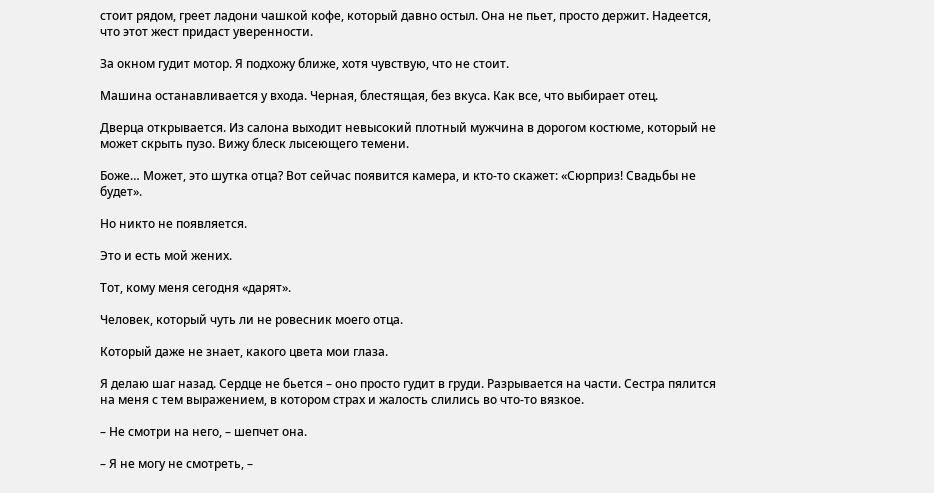стоит рядом, греет ладони чашкой кофе, который давно остыл. Она не пьет, просто держит. Надеется, что этот жест придаст уверенности.

За окном гудит мотор. Я подхожу ближе, хотя чувствую, что не стоит.

Машина останавливается у входа. Черная, блестящая, без вкуса. Как все, что выбирает отец.

Дверца открывается. Из салона выходит невысокий плотный мужчина в дорогом костюме, который не может скрыть пузо. Вижу блеск лысеющего темени.

Боже… Может, это шутка отца? Вот сейчас появится камера, и кто-то скажет: «Сюрприз! Свадьбы не будет».

Но никто не появляется.

Это и есть мой жених.

Тот, кому меня сегодня «дарят».

Человек, который чуть ли не ровесник моего отца.

Который даже не знает, какого цвета мои глаза.

Я делаю шаг назад. Сердце не бьется – оно просто гудит в груди. Разрывается на части. Сестра пялится на меня с тем выражением, в котором страх и жалость слились во что-то вязкое.

– Не смотри на него, – шепчет она.

– Я не могу не смотреть, –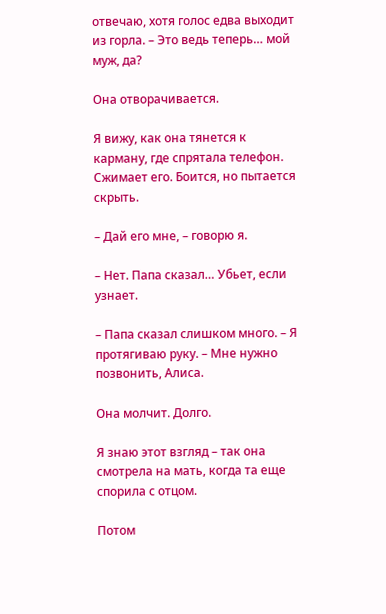отвечаю, хотя голос едва выходит из горла. – Это ведь теперь… мой муж, да?

Она отворачивается.

Я вижу, как она тянется к карману, где спрятала телефон. Сжимает его. Боится, но пытается скрыть.

– Дай его мне, – говорю я.

– Нет. Папа сказал… Убьет, если узнает.

– Папа сказал слишком много. – Я протягиваю руку. – Мне нужно позвонить, Алиса.

Она молчит. Долго.

Я знаю этот взгляд – так она смотрела на мать, когда та еще спорила с отцом.

Потом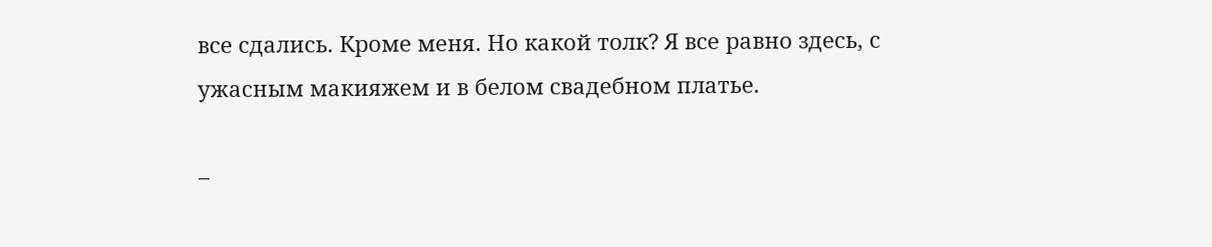все сдались. Кроме меня. Но какой толк? Я все равно здесь, с ужасным макияжем и в белом свадебном платье.

–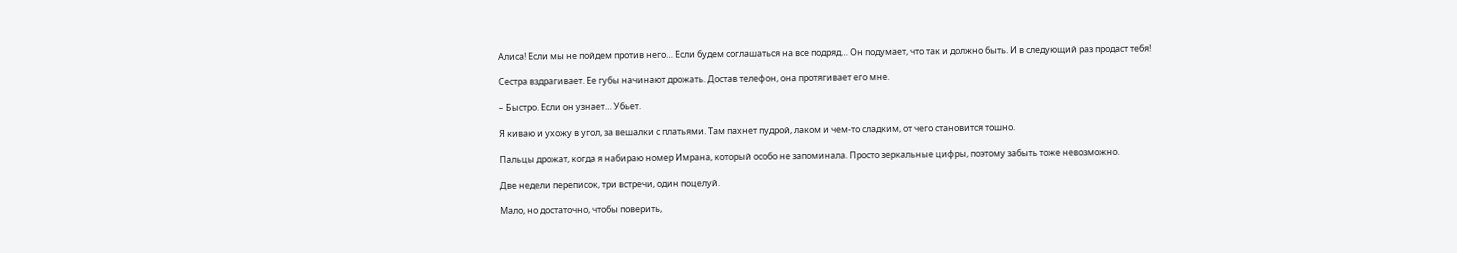Алиса! Если мы не пойдем против него… Если будем соглашаться на все подряд… Он подумает, что так и должно быть. И в следующий раз продаст тебя!

Сестра вздрагивает. Ее губы начинают дрожать. Достав телефон, она протягивает его мне.

– Быстро. Если он узнает… Убьет.

Я киваю и ухожу в угол, за вешалки с платьями. Там пахнет пудрой, лаком и чем-то сладким, от чего становится тошно.

Пальцы дрожат, когда я набираю номер Имрана, который особо не запоминала. Просто зеркальные цифры, поэтому забыть тоже невозможно.

Две недели переписок, три встречи, один поцелуй.

Мало, но достаточно, чтобы поверить,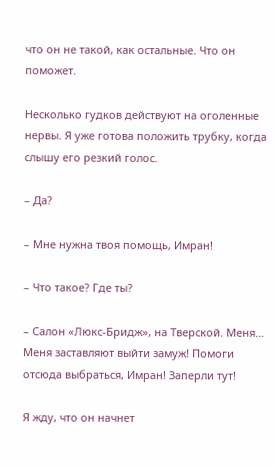что он не такой, как остальные. Что он поможет.

Несколько гудков действуют на оголенные нервы. Я уже готова положить трубку, когда слышу его резкий голос.

– Да?

– Мне нужна твоя помощь, Имран!

– Что такое? Где ты?

– Салон «Люкс-Бридж», на Тверской. Меня… Меня заставляют выйти замуж! Помоги отсюда выбраться, Имран! Заперли тут!

Я жду, что он начнет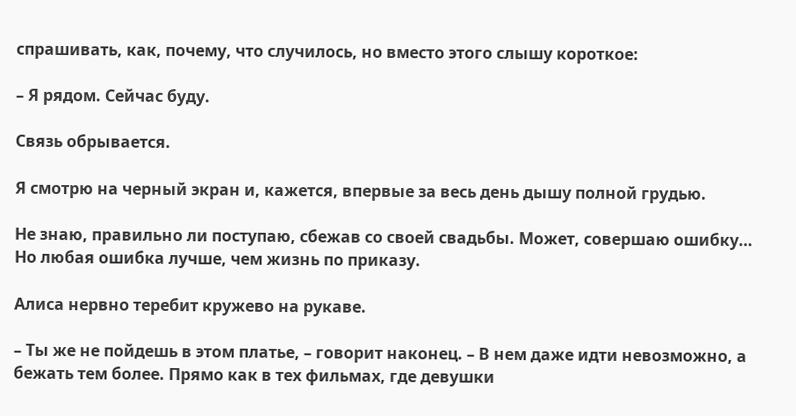спрашивать, как, почему, что случилось, но вместо этого слышу короткое:

– Я рядом. Сейчас буду.

Связь обрывается.

Я смотрю на черный экран и, кажется, впервые за весь день дышу полной грудью.

Не знаю, правильно ли поступаю, сбежав со своей свадьбы. Может, совершаю ошибку… Но любая ошибка лучше, чем жизнь по приказу.

Алиса нервно теребит кружево на рукаве.

– Ты же не пойдешь в этом платье, – говорит наконец. – В нем даже идти невозможно, а бежать тем более. Прямо как в тех фильмах, где девушки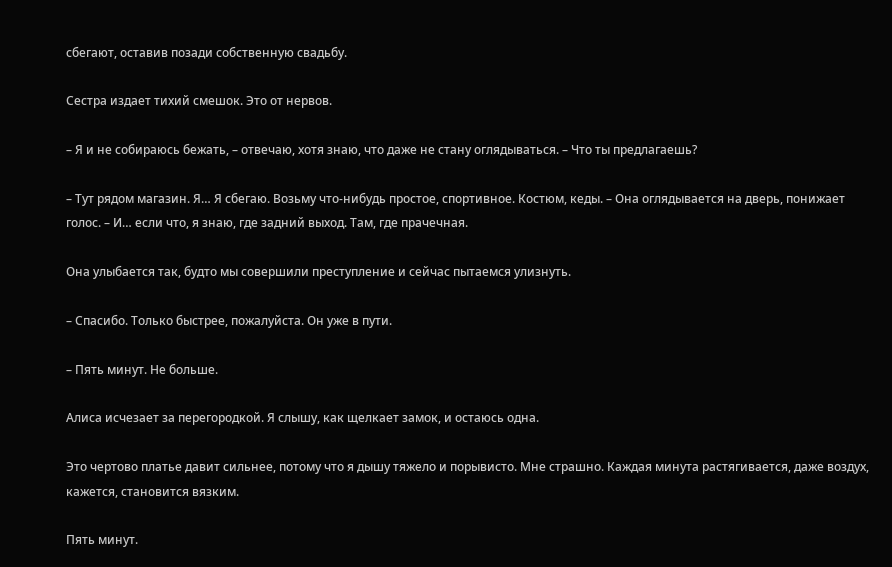сбегают, оставив позади собственную свадьбу.

Сестра издает тихий смешок. Это от нервов.

– Я и не собираюсь бежать, – отвечаю, хотя знаю, что даже не стану оглядываться. – Что ты предлагаешь?

– Тут рядом магазин. Я… Я сбегаю. Возьму что-нибудь простое, спортивное. Костюм, кеды. – Она оглядывается на дверь, понижает голос. – И… если что, я знаю, где задний выход. Там, где прачечная.

Она улыбается так, будто мы совершили преступление и сейчас пытаемся улизнуть.

– Спасибо. Только быстрее, пожалуйста. Он уже в пути.

– Пять минут. Не больше.

Алиса исчезает за перегородкой. Я слышу, как щелкает замок, и остаюсь одна.

Это чертово платье давит сильнее, потому что я дышу тяжело и порывисто. Мне страшно. Каждая минута растягивается, даже воздух, кажется, становится вязким.

Пять минут.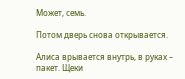Может, семь.

Потом дверь снова открывается.

Алиса врывается внутрь, в руках – пакет. Щеки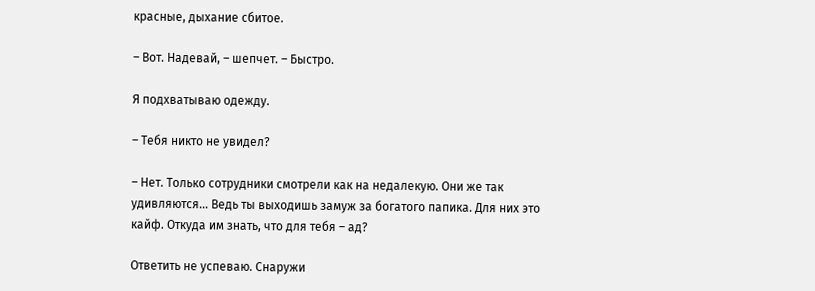красные, дыхание сбитое.

– Вот. Надевай, – шепчет. – Быстро.

Я подхватываю одежду.

– Тебя никто не увидел?

– Нет. Только сотрудники смотрели как на недалекую. Они же так удивляются… Ведь ты выходишь замуж за богатого папика. Для них это кайф. Откуда им знать, что для тебя – ад?

Ответить не успеваю. Снаружи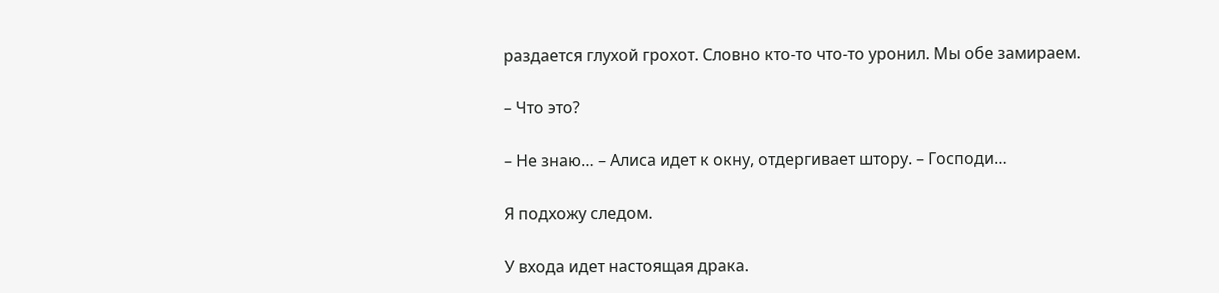раздается глухой грохот. Словно кто-то что-то уронил. Мы обе замираем.

– Что это?

– Не знаю… – Алиса идет к окну, отдергивает штору. – Господи…

Я подхожу следом.

У входа идет настоящая драка.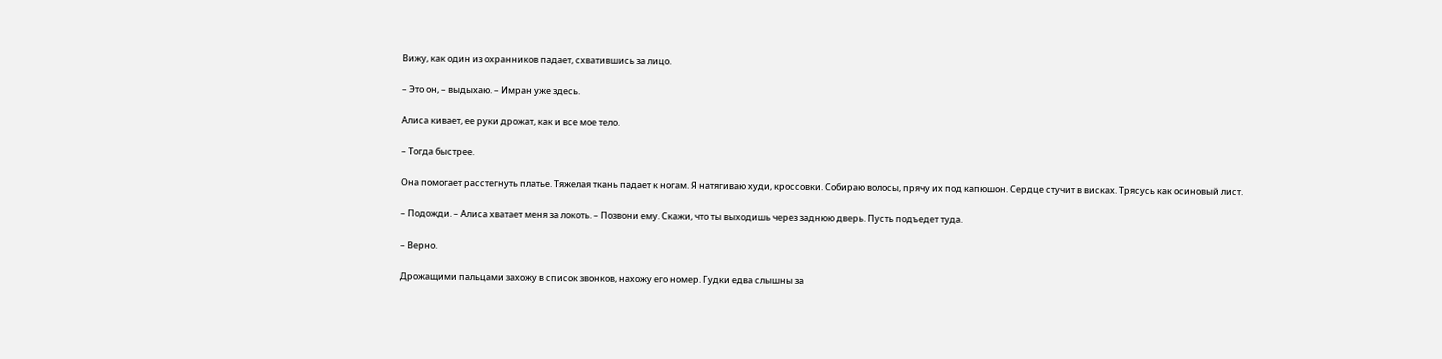Вижу, как один из охранников падает, схватившись за лицо.

– Это он, – выдыхаю. – Имран уже здесь.

Алиса кивает, ее руки дрожат, как и все мое тело.

– Тогда быстрее.

Она помогает расстегнуть платье. Тяжелая ткань падает к ногам. Я натягиваю худи, кроссовки. Собираю волосы, прячу их под капюшон. Сердце стучит в висках. Трясусь как осиновый лист.

– Подожди. – Алиса хватает меня за локоть. – Позвони ему. Скажи, что ты выходишь через заднюю дверь. Пусть подъедет туда.

– Верно.

Дрожащими пальцами захожу в список звонков, нахожу его номер. Гудки едва слышны за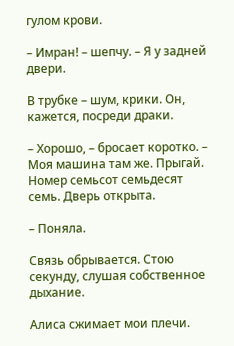гулом крови.

– Имран! – шепчу. – Я у задней двери.

В трубке – шум, крики. Он, кажется, посреди драки.

– Хорошо, – бросает коротко. – Моя машина там же. Прыгай. Номер семьсот семьдесят семь. Дверь открыта.

– Поняла.

Связь обрывается. Стою секунду, слушая собственное дыхание.

Алиса сжимает мои плечи.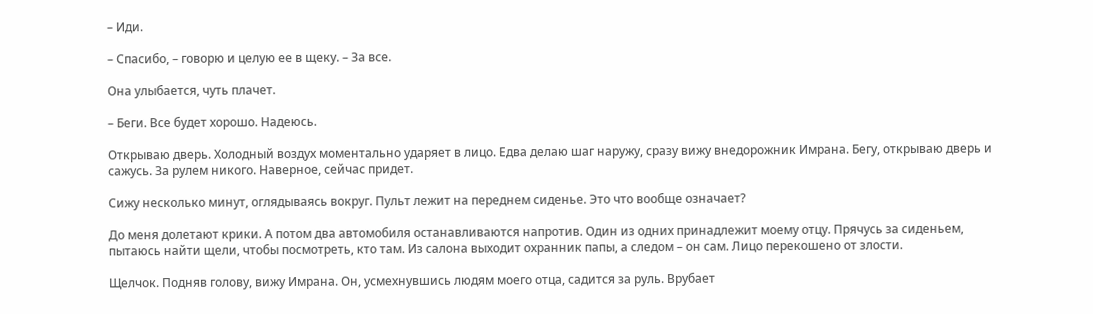– Иди.

– Спасибо, – говорю и целую ее в щеку. – За все.

Она улыбается, чуть плачет.

– Беги. Все будет хорошо. Надеюсь.

Открываю дверь. Холодный воздух моментально ударяет в лицо. Едва делаю шаг наружу, сразу вижу внедорожник Имрана. Бегу, открываю дверь и сажусь. За рулем никого. Наверное, сейчас придет.

Сижу несколько минут, оглядываясь вокруг. Пульт лежит на переднем сиденье. Это что вообще означает?

До меня долетают крики. А потом два автомобиля останавливаются напротив. Один из одних принадлежит моему отцу. Прячусь за сиденьем, пытаюсь найти щели, чтобы посмотреть, кто там. Из салона выходит охранник папы, а следом – он сам. Лицо перекошено от злости.

Щелчок. Подняв голову, вижу Имрана. Он, усмехнувшись людям моего отца, садится за руль. Врубает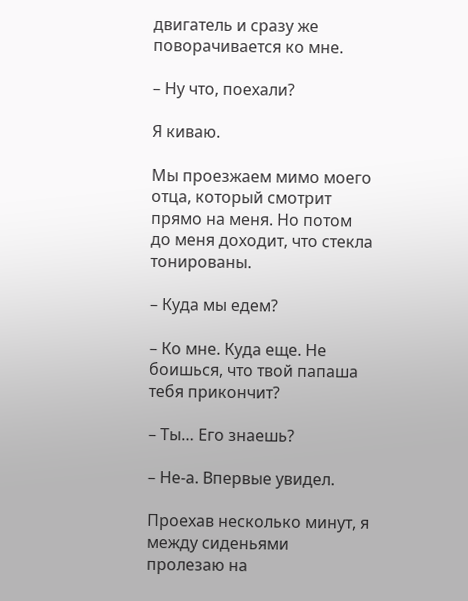двигатель и сразу же поворачивается ко мне.

– Ну что, поехали?

Я киваю.

Мы проезжаем мимо моего отца, который смотрит прямо на меня. Но потом до меня доходит, что стекла тонированы.

– Куда мы едем?

– Ко мне. Куда еще. Не боишься, что твой папаша тебя прикончит?

– Ты… Его знаешь?

– Не-а. Впервые увидел.

Проехав несколько минут, я между сиденьями пролезаю на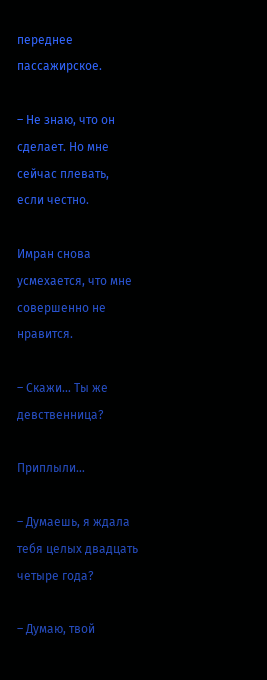переднее пассажирское.

– Не знаю, что он сделает. Но мне сейчас плевать, если честно.

Имран снова усмехается, что мне совершенно не нравится.

– Скажи… Ты же девственница?

Приплыли…

– Думаешь, я ждала тебя целых двадцать четыре года?

– Думаю, твой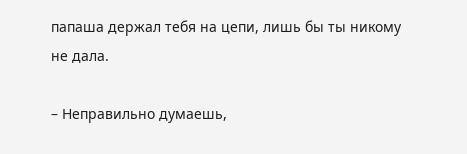папаша держал тебя на цепи, лишь бы ты никому не дала.

– Неправильно думаешь,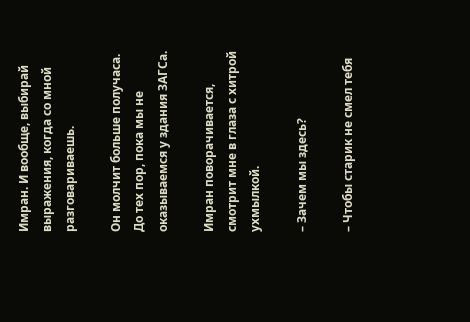Имран. И вообще, выбирай выражения, когда со мной разговариваешь.

Он молчит больше получаса. До тех пор, пока мы не оказываемся у здания ЗАГСа.

Имран поворачивается, смотрит мне в глаза с хитрой ухмылкой.

– Зачем мы здесь?

– Чтобы старик не смел тебя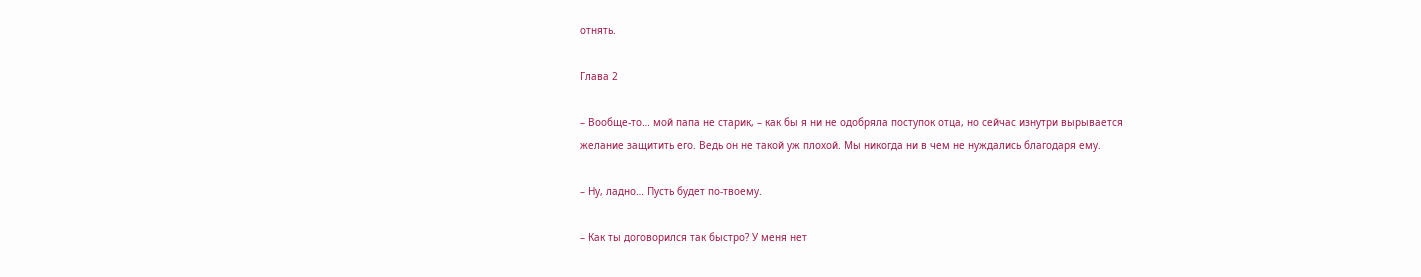отнять.

Глава 2

– Вообще-то… мой папа не старик, – как бы я ни не одобряла поступок отца, но сейчас изнутри вырывается желание защитить его. Ведь он не такой уж плохой. Мы никогда ни в чем не нуждались благодаря ему.

– Ну, ладно… Пусть будет по-твоему.

– Как ты договорился так быстро? У меня нет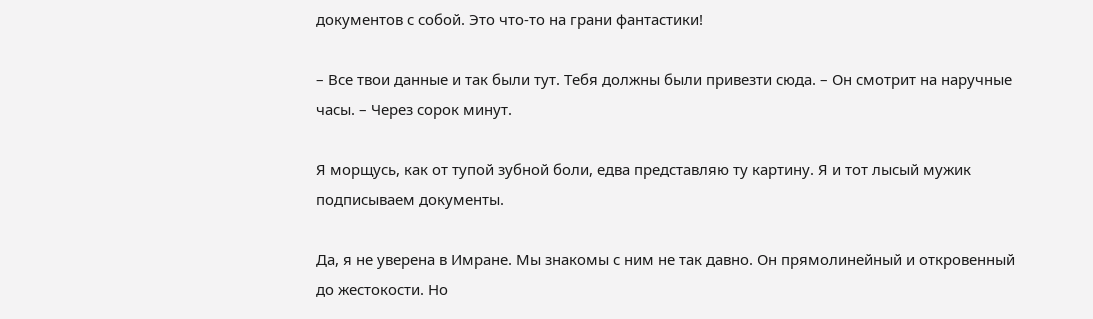документов с собой. Это что-то на грани фантастики!

– Все твои данные и так были тут. Тебя должны были привезти сюда. – Он смотрит на наручные часы. – Через сорок минут.

Я морщусь, как от тупой зубной боли, едва представляю ту картину. Я и тот лысый мужик подписываем документы.

Да, я не уверена в Имране. Мы знакомы с ним не так давно. Он прямолинейный и откровенный до жестокости. Но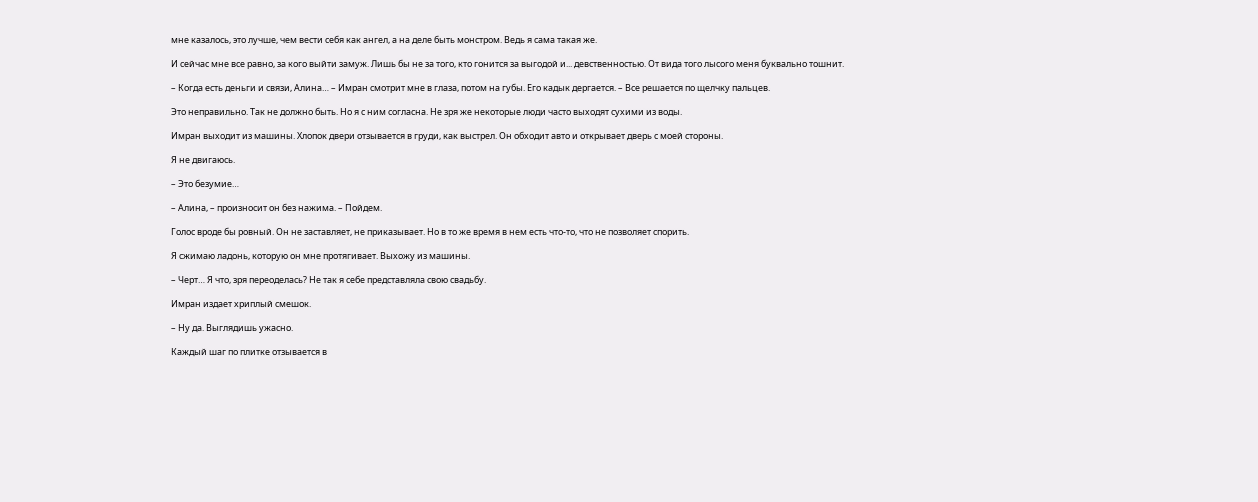мне казалось, это лучше, чем вести себя как ангел, а на деле быть монстром. Ведь я сама такая же.

И сейчас мне все равно, за кого выйти замуж. Лишь бы не за того, кто гонится за выгодой и... девственностью. От вида того лысого меня буквально тошнит.

– Когда есть деньги и связи, Алина… – Имран смотрит мне в глаза, потом на губы. Его кадык дергается. – Все решается по щелчку пальцев.

Это неправильно. Так не должно быть. Но я с ним согласна. Не зря же некоторые люди часто выходят сухими из воды.

Имран выходит из машины. Хлопок двери отзывается в груди, как выстрел. Он обходит авто и открывает дверь с моей стороны.

Я не двигаюсь.

– Это безумие…

– Алина, – произносит он без нажима. – Пойдем.

Голос вроде бы ровный. Он не заставляет, не приказывает. Но в то же время в нем есть что-то, что не позволяет спорить.

Я сжимаю ладонь, которую он мне протягивает. Выхожу из машины.

– Черт… Я что, зря переоделась? Не так я себе представляла свою свадьбу.

Имран издает хриплый смешок.

– Ну да. Выглядишь ужасно.

Каждый шаг по плитке отзывается в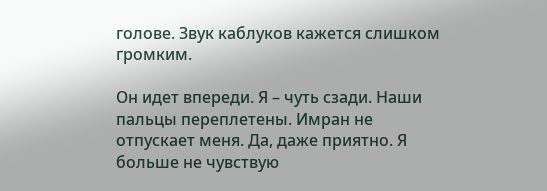голове. Звук каблуков кажется слишком громким.

Он идет впереди. Я – чуть сзади. Наши пальцы переплетены. Имран не отпускает меня. Да, даже приятно. Я больше не чувствую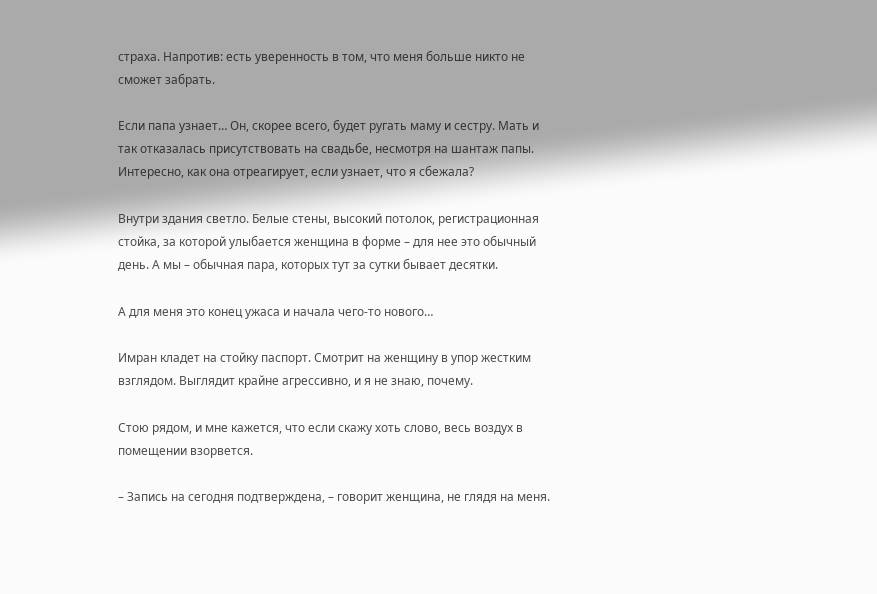страха. Напротив: есть уверенность в том, что меня больше никто не сможет забрать.

Если папа узнает… Он, скорее всего, будет ругать маму и сестру. Мать и так отказалась присутствовать на свадьбе, несмотря на шантаж папы. Интересно, как она отреагирует, если узнает, что я сбежала?

Внутри здания светло. Белые стены, высокий потолок, регистрационная стойка, за которой улыбается женщина в форме – для нее это обычный день. А мы – обычная пара, которых тут за сутки бывает десятки.

А для меня это конец ужаса и начала чего-то нового…

Имран кладет на стойку паспорт. Смотрит на женщину в упор жестким взглядом. Выглядит крайне агрессивно, и я не знаю, почему.

Стою рядом, и мне кажется, что если скажу хоть слово, весь воздух в помещении взорвется.

– Запись на сегодня подтверждена, – говорит женщина, не глядя на меня.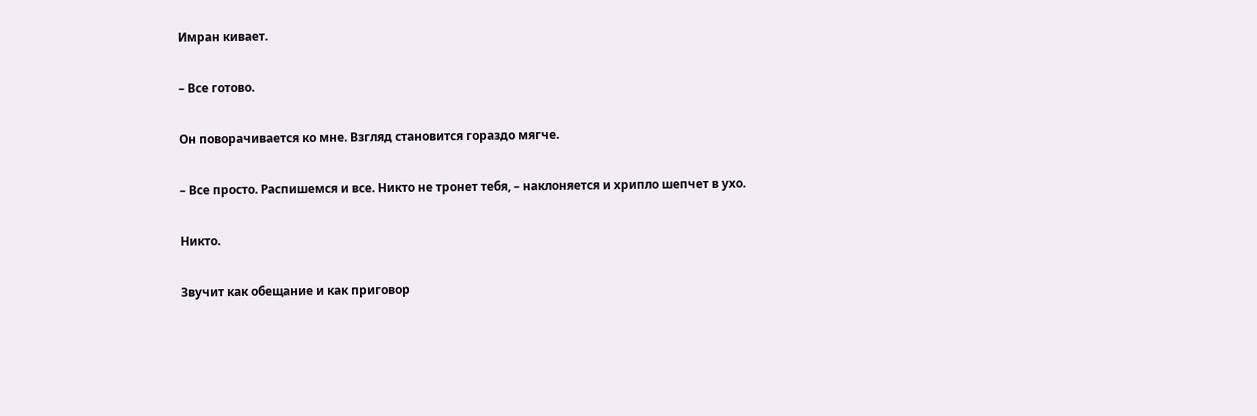Имран кивает.

– Все готово.

Он поворачивается ко мне. Взгляд становится гораздо мягче.

– Все просто. Распишемся и все. Никто не тронет тебя, – наклоняется и хрипло шепчет в ухо.

Никто.

Звучит как обещание и как приговор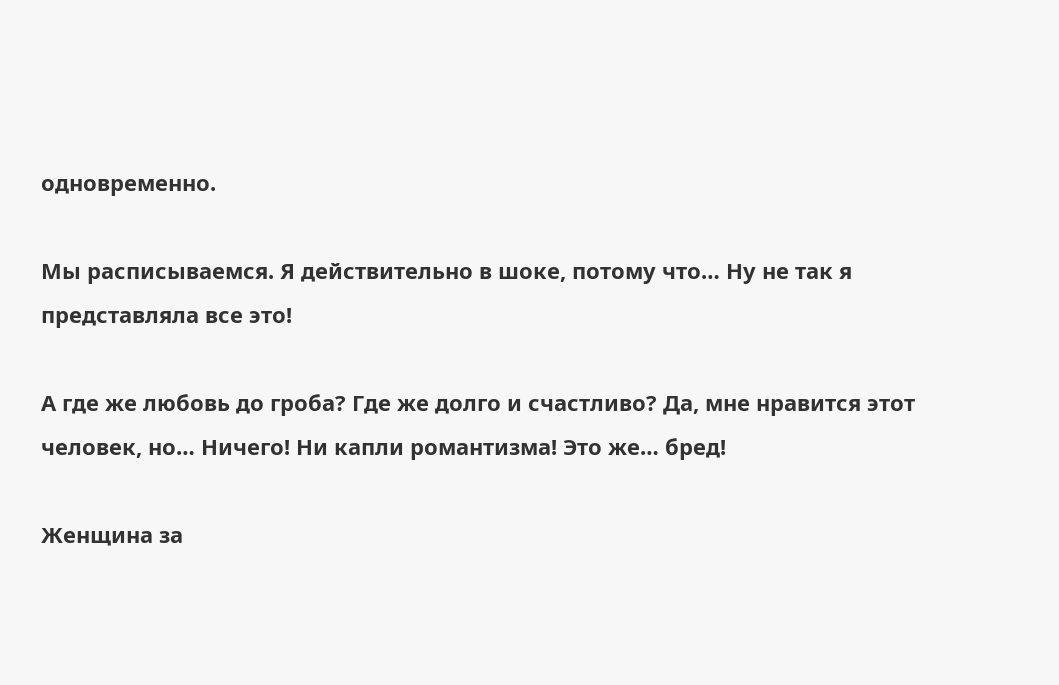одновременно.

Мы расписываемся. Я действительно в шоке, потому что… Ну не так я представляла все это!

А где же любовь до гроба? Где же долго и счастливо? Да, мне нравится этот человек, но… Ничего! Ни капли романтизма! Это же… бред!

Женщина за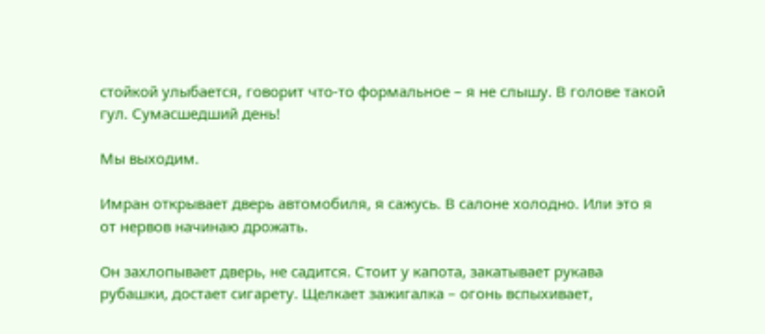стойкой улыбается, говорит что-то формальное – я не слышу. В голове такой гул. Сумасшедший день!

Мы выходим.

Имран открывает дверь автомобиля, я сажусь. В салоне холодно. Или это я от нервов начинаю дрожать.

Он захлопывает дверь, не садится. Стоит у капота, закатывает рукава рубашки, достает сигарету. Щелкает зажигалка – огонь вспыхивает,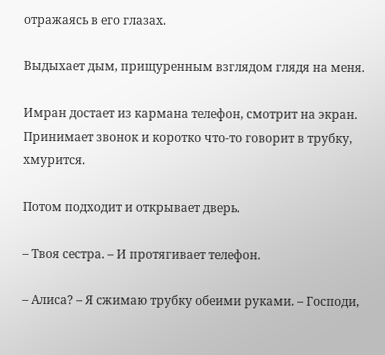отражаясь в его глазах.

Выдыхает дым, прищуренным взглядом глядя на меня.

Имран достает из кармана телефон, смотрит на экран. Принимает звонок и коротко что-то говорит в трубку, хмурится.

Потом подходит и открывает дверь.

– Твоя сестра. – И протягивает телефон.

– Алиса? – Я сжимаю трубку обеими руками. – Господи,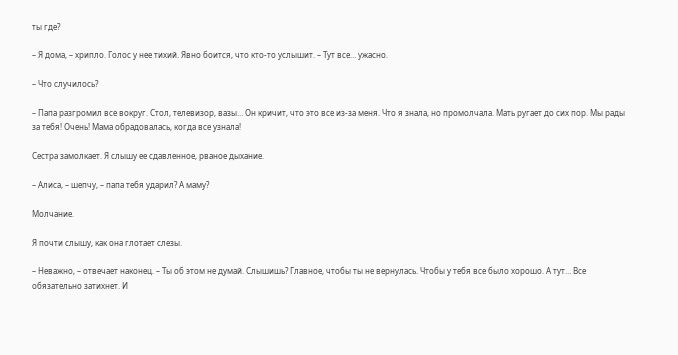ты где?

– Я дома, – хрипло. Голос у нее тихий. Явно боится, что кто-то услышит. – Тут все… ужасно.

– Что случилось?

– Папа разгромил все вокруг. Стол, телевизор, вазы… Он кричит, что это все из-за меня. Что я знала, но промолчала. Мать ругает до сих пор. Мы рады за тебя! Очень! Мама обрадовалась, когда все узнала!

Сестра замолкает. Я слышу ее сдавленное, рваное дыхание.

– Алиса, – шепчу, – папа тебя ударил? А маму?

Молчание.

Я почти слышу, как она глотает слезы.

– Неважно, – отвечает наконец. – Ты об этом не думай. Слышишь? Главное, чтобы ты не вернулась. Чтобы у тебя все было хорошо. А тут… Все обязательно затихнет. И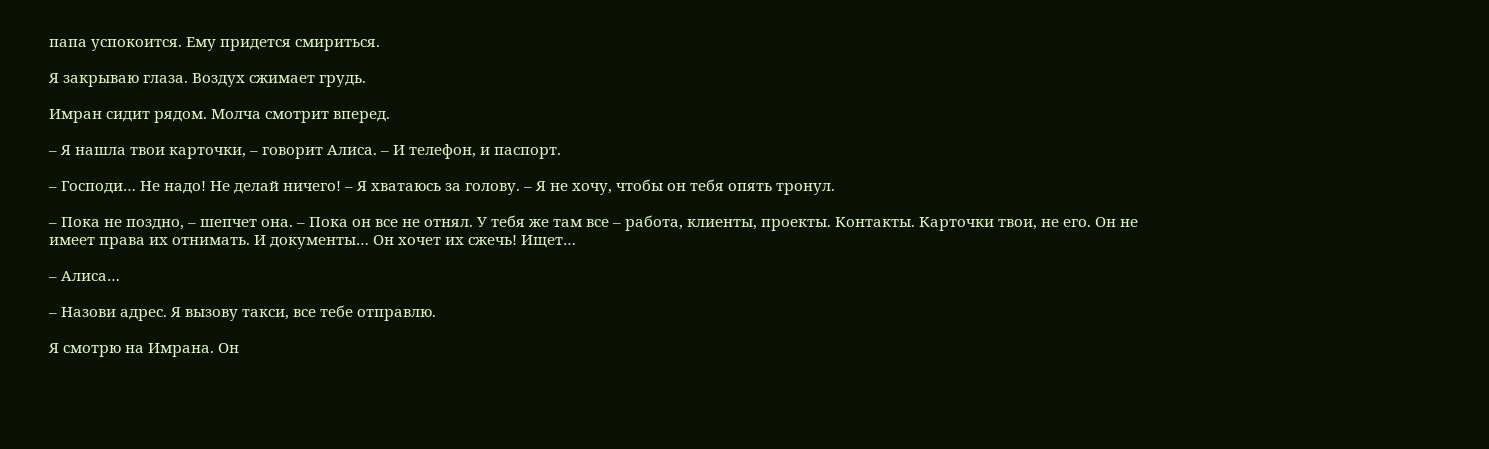папа успокоится. Ему придется смириться.

Я закрываю глаза. Воздух сжимает грудь.

Имран сидит рядом. Молча смотрит вперед.

– Я нашла твои карточки, – говорит Алиса. – И телефон, и паспорт.

– Господи… Не надо! Не делай ничего! – Я хватаюсь за голову. – Я не хочу, чтобы он тебя опять тронул.

– Пока не поздно, – шепчет она. – Пока он все не отнял. У тебя же там все – работа, клиенты, проекты. Контакты. Карточки твои, не его. Он не имеет права их отнимать. И документы… Он хочет их сжечь! Ищет…

– Алиса…

– Назови адрес. Я вызову такси, все тебе отправлю.

Я смотрю на Имрана. Он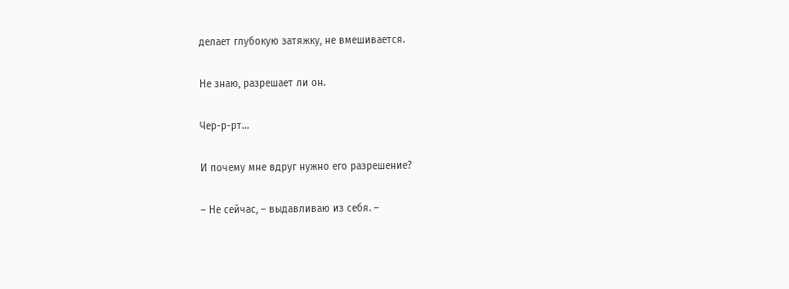делает глубокую затяжку, не вмешивается.

Не знаю, разрешает ли он.

Чер-р-рт…

И почему мне вдруг нужно его разрешение?

– Не сейчас, – выдавливаю из себя. –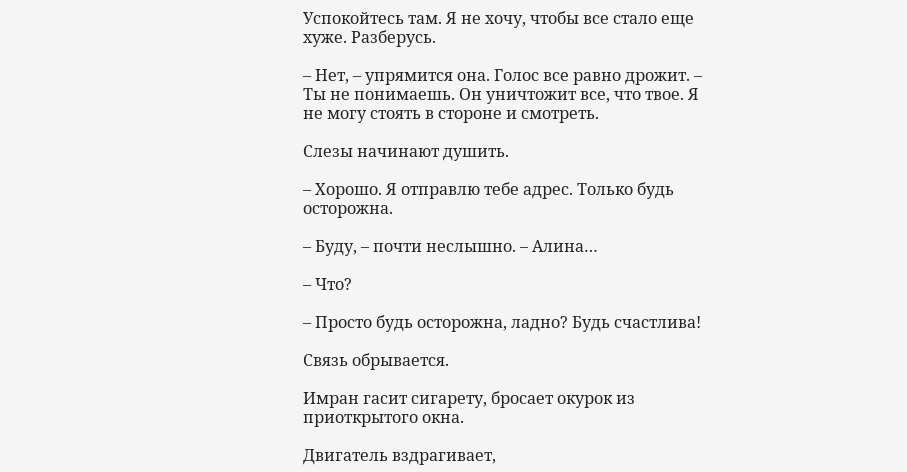Успокойтесь там. Я не хочу, чтобы все стало еще хуже. Разберусь.

– Нет, – упрямится она. Голос все равно дрожит. – Ты не понимаешь. Он уничтожит все, что твое. Я не могу стоять в стороне и смотреть.

Слезы начинают душить.

– Хорошо. Я отправлю тебе адрес. Только будь осторожна.

– Буду, – почти неслышно. – Алина…

– Что?

– Просто будь осторожна, ладно? Будь счастлива!

Связь обрывается.

Имран гасит сигарету, бросает окурок из приоткрытого окна.

Двигатель вздрагивает,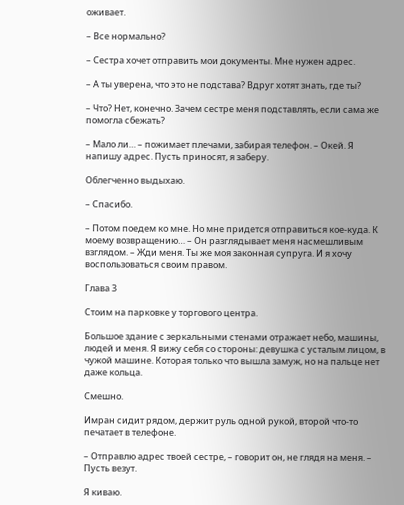оживает.

– Все нормально?

– Сестра хочет отправить мои документы. Мне нужен адрес.

– А ты уверена, что это не подстава? Вдруг хотят знать, где ты?

– Что? Нет, конечно. Зачем сестре меня подставлять, если сама же помогла сбежать?

– Мало ли… – пожимает плечами, забирая телефон. – Окей. Я напишу адрес. Пусть приносят, я заберу.

Облегченно выдыхаю.

– Спасибо.

– Потом поедем ко мне. Но мне придется отправиться кое-куда. К моему возвращению… – Он разглядывает меня насмешливым взглядом. – Жди меня. Ты же моя законная супруга. И я хочу воспользоваться своим правом.

Глава 3

Стоим на парковке у торгового центра.

Большое здание с зеркальными стенами отражает небо, машины, людей и меня. Я вижу себя со стороны: девушка с усталым лицом, в чужой машине. Которая только что вышла замуж, но на пальце нет даже кольца.

Смешно.

Имран сидит рядом, держит руль одной рукой, второй что-то печатает в телефоне.

– Отправлю адрес твоей сестре, – говорит он, не глядя на меня. – Пусть везут.

Я киваю.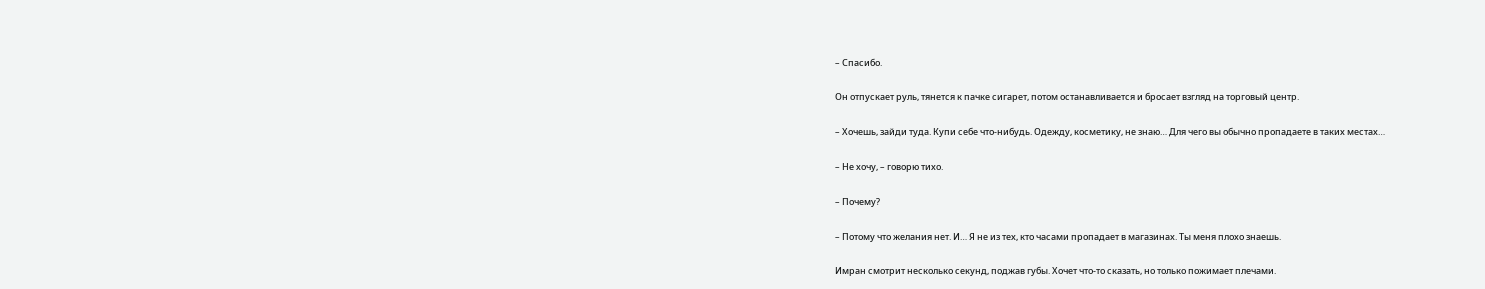– Спасибо.

Он отпускает руль, тянется к пачке сигарет, потом останавливается и бросает взгляд на торговый центр.

– Хочешь, зайди туда. Купи себе что-нибудь. Одежду, косметику, не знаю… Для чего вы обычно пропадаете в таких местах…

– Не хочу, – говорю тихо.

– Почему?

– Потому что желания нет. И… Я не из тех, кто часами пропадает в магазинах. Ты меня плохо знаешь.

Имран смотрит несколько секунд, поджав губы. Хочет что-то сказать, но только пожимает плечами.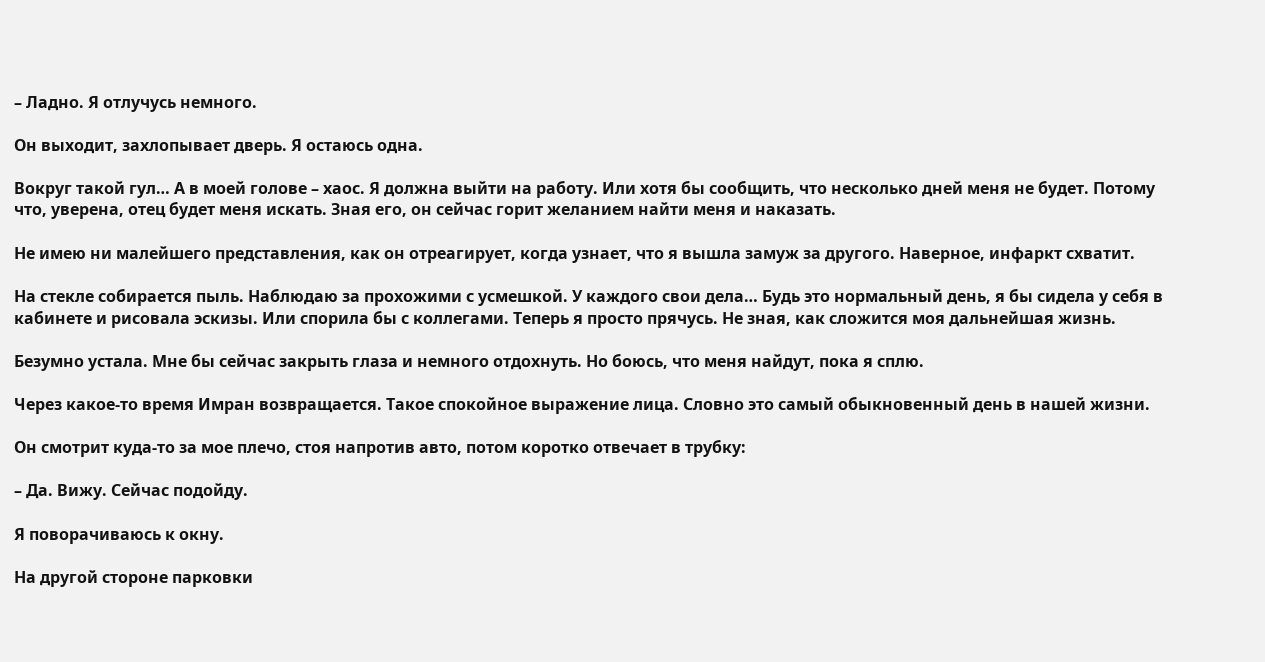– Ладно. Я отлучусь немного.

Он выходит, захлопывает дверь. Я остаюсь одна.

Вокруг такой гул… А в моей голове – хаос. Я должна выйти на работу. Или хотя бы сообщить, что несколько дней меня не будет. Потому что, уверена, отец будет меня искать. Зная его, он сейчас горит желанием найти меня и наказать.

Не имею ни малейшего представления, как он отреагирует, когда узнает, что я вышла замуж за другого. Наверное, инфаркт схватит.

На стекле собирается пыль. Наблюдаю за прохожими с усмешкой. У каждого свои дела… Будь это нормальный день, я бы сидела у себя в кабинете и рисовала эскизы. Или спорила бы с коллегами. Теперь я просто прячусь. Не зная, как сложится моя дальнейшая жизнь.

Безумно устала. Мне бы сейчас закрыть глаза и немного отдохнуть. Но боюсь, что меня найдут, пока я сплю.

Через какое-то время Имран возвращается. Такое спокойное выражение лица. Словно это самый обыкновенный день в нашей жизни.

Он смотрит куда-то за мое плечо, стоя напротив авто, потом коротко отвечает в трубку:

– Да. Вижу. Сейчас подойду.

Я поворачиваюсь к окну.

На другой стороне парковки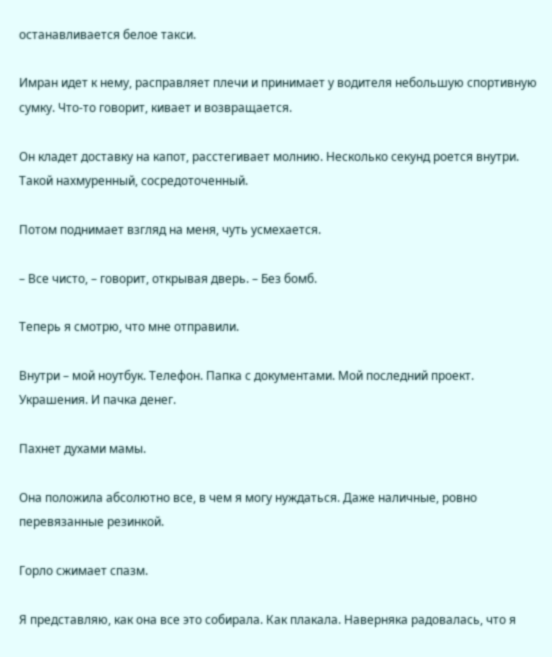останавливается белое такси.

Имран идет к нему, расправляет плечи и принимает у водителя небольшую спортивную сумку. Что-то говорит, кивает и возвращается.

Он кладет доставку на капот, расстегивает молнию. Несколько секунд роется внутри. Такой нахмуренный, сосредоточенный.

Потом поднимает взгляд на меня, чуть усмехается.

– Все чисто, – говорит, открывая дверь. – Без бомб.

Теперь я смотрю, что мне отправили.

Внутри – мой ноутбук. Телефон. Папка с документами. Мой последний проект. Украшения. И пачка денег.

Пахнет духами мамы.

Она положила абсолютно все, в чем я могу нуждаться. Даже наличные, ровно перевязанные резинкой.

Горло сжимает спазм.

Я представляю, как она все это собирала. Как плакала. Наверняка радовалась, что я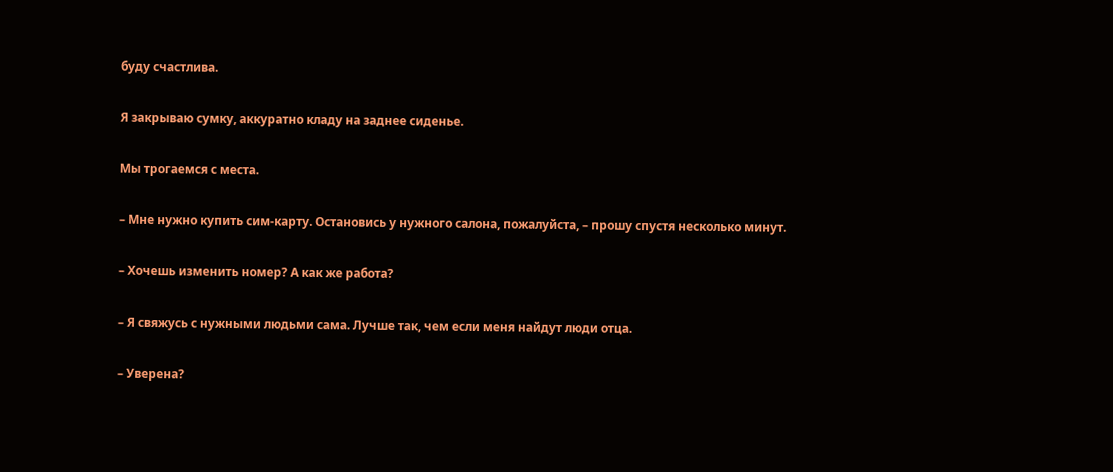буду счастлива.

Я закрываю сумку, аккуратно кладу на заднее сиденье.

Мы трогаемся с места.

– Мне нужно купить сим-карту. Остановись у нужного салона, пожалуйста, – прошу спустя несколько минут.

– Хочешь изменить номер? А как же работа?

– Я свяжусь с нужными людьми сама. Лучше так, чем если меня найдут люди отца.

– Уверена?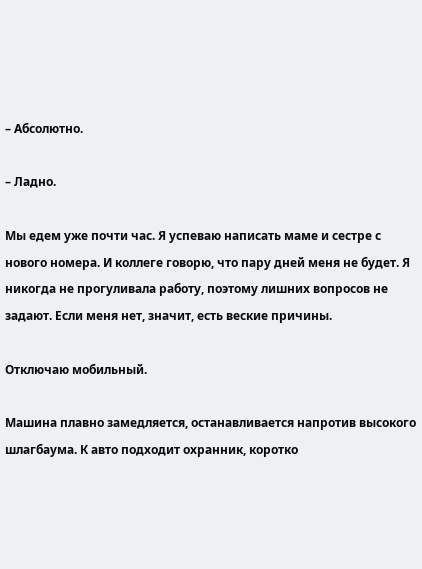– Абсолютно.

– Ладно.

Мы едем уже почти час. Я успеваю написать маме и сестре с нового номера. И коллеге говорю, что пару дней меня не будет. Я никогда не прогуливала работу, поэтому лишних вопросов не задают. Если меня нет, значит, есть веские причины.

Отключаю мобильный.

Машина плавно замедляется, останавливается напротив высокого шлагбаума. К авто подходит охранник, коротко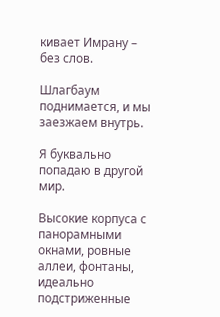кивает Имрану – без слов.

Шлагбаум поднимается, и мы заезжаем внутрь.

Я буквально попадаю в другой мир.

Высокие корпуса с панорамными окнами, ровные аллеи, фонтаны, идеально подстриженные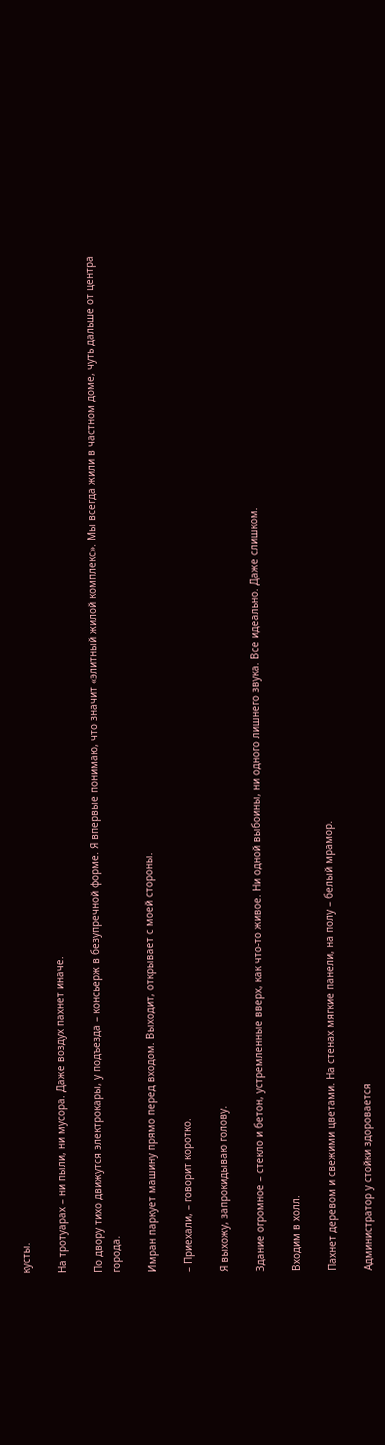кусты.

На тротуарах – ни пыли, ни мусора. Даже воздух пахнет иначе.

По двору тихо движутся электрокары, у подъезда – консьерж в безупречной форме. Я впервые понимаю, что значит «элитный жилой комплекс». Мы всегда жили в частном доме, чуть дальше от центра города.

Имран паркует машину прямо перед входом. Выходит, открывает с моей стороны.

– Приехали, – говорит коротко.

Я выхожу, запрокидываю голову.

Здание огромное – стекло и бетон, устремленные вверх, как что-то живое. Ни одной выбоины, ни одного лишнего звука. Все идеально. Даже слишком.

Входим в холл.

Пахнет деревом и свежими цветами. На стенах мягкие панели, на полу – белый мрамор.

Администратор у стойки здоровается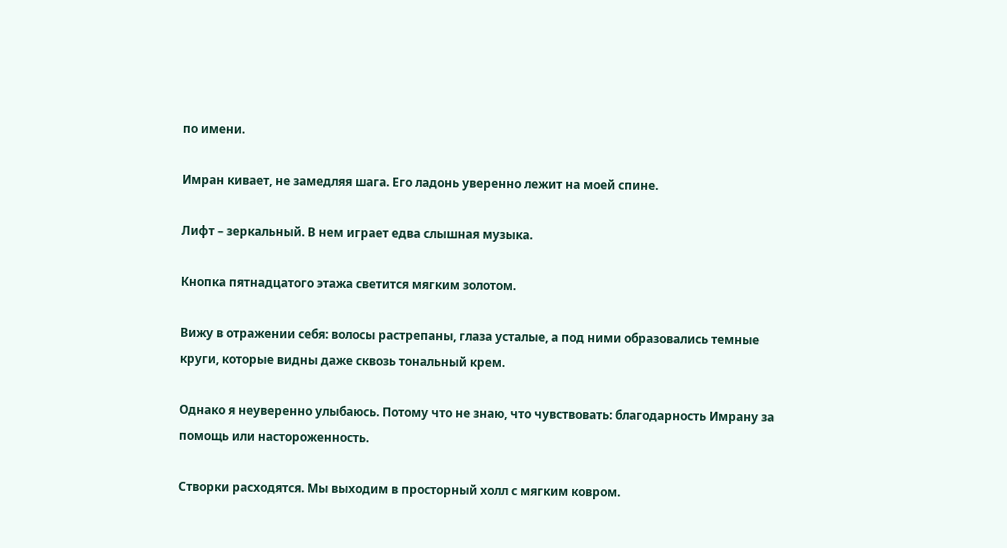по имени.

Имран кивает, не замедляя шага. Его ладонь уверенно лежит на моей спине.

Лифт – зеркальный. В нем играет едва слышная музыка.

Кнопка пятнадцатого этажа светится мягким золотом.

Вижу в отражении себя: волосы растрепаны, глаза усталые, а под ними образовались темные круги, которые видны даже сквозь тональный крем.

Однако я неуверенно улыбаюсь. Потому что не знаю, что чувствовать: благодарность Имрану за помощь или настороженность.

Створки расходятся. Мы выходим в просторный холл с мягким ковром.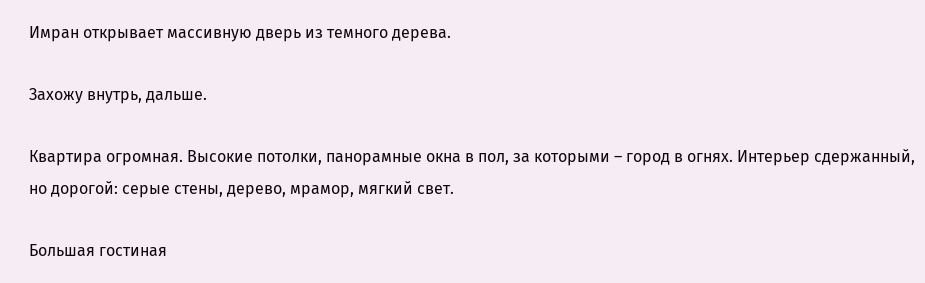Имран открывает массивную дверь из темного дерева.

Захожу внутрь, дальше.

Квартира огромная. Высокие потолки, панорамные окна в пол, за которыми – город в огнях. Интерьер сдержанный, но дорогой: серые стены, дерево, мрамор, мягкий свет.

Большая гостиная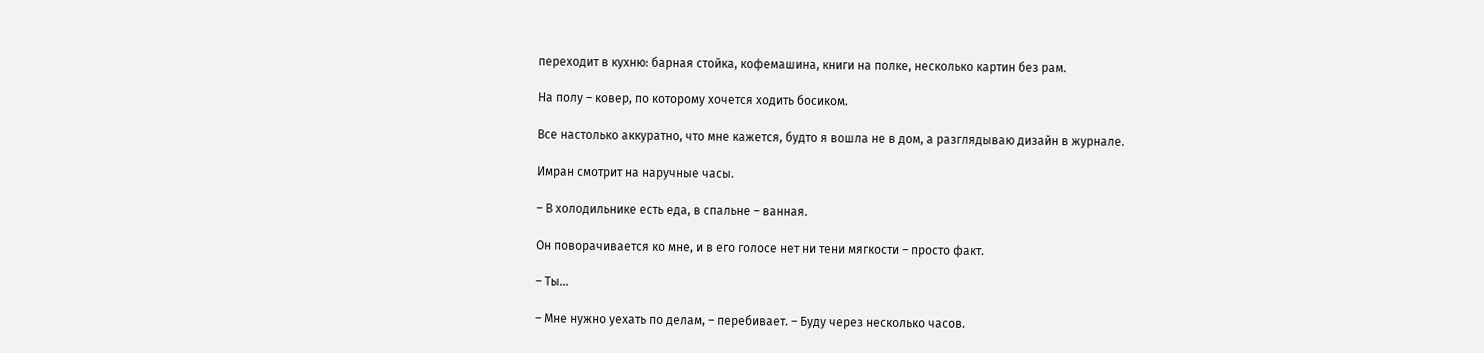переходит в кухню: барная стойка, кофемашина, книги на полке, несколько картин без рам.

На полу – ковер, по которому хочется ходить босиком.

Все настолько аккуратно, что мне кажется, будто я вошла не в дом, а разглядываю дизайн в журнале.

Имран смотрит на наручные часы.

– В холодильнике есть еда, в спальне – ванная.

Он поворачивается ко мне, и в его голосе нет ни тени мягкости – просто факт.

– Ты…

– Мне нужно уехать по делам, – перебивает. – Буду через несколько часов.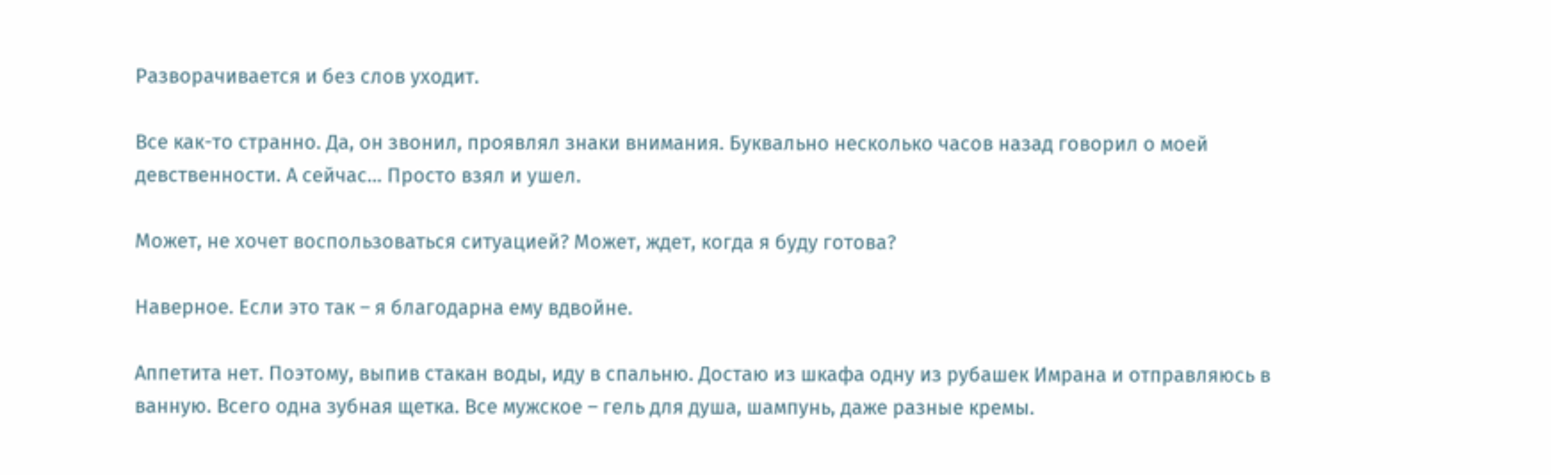Разворачивается и без слов уходит.

Все как-то странно. Да, он звонил, проявлял знаки внимания. Буквально несколько часов назад говорил о моей девственности. А сейчас… Просто взял и ушел.

Может, не хочет воспользоваться ситуацией? Может, ждет, когда я буду готова?

Наверное. Если это так – я благодарна ему вдвойне.

Аппетита нет. Поэтому, выпив стакан воды, иду в спальню. Достаю из шкафа одну из рубашек Имрана и отправляюсь в ванную. Всего одна зубная щетка. Все мужское – гель для душа, шампунь, даже разные кремы.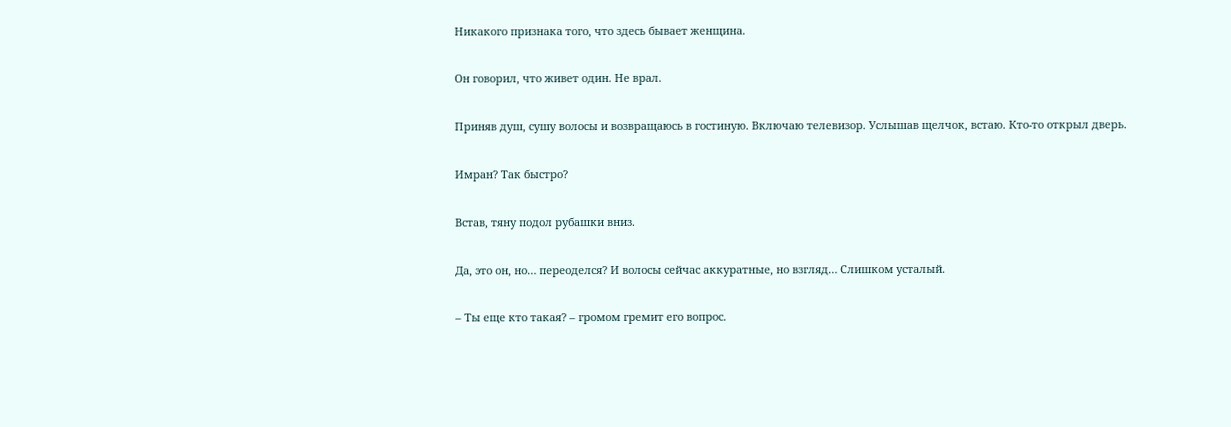Никакого признака того, что здесь бывает женщина.

Он говорил, что живет один. Не врал.

Приняв душ, сушу волосы и возвращаюсь в гостиную. Включаю телевизор. Услышав щелчок, встаю. Кто-то открыл дверь.

Имран? Так быстро?

Встав, тяну подол рубашки вниз.

Да, это он, но… переоделся? И волосы сейчас аккуратные, но взгляд… Слишком усталый.

– Ты еще кто такая? – громом гремит его вопрос.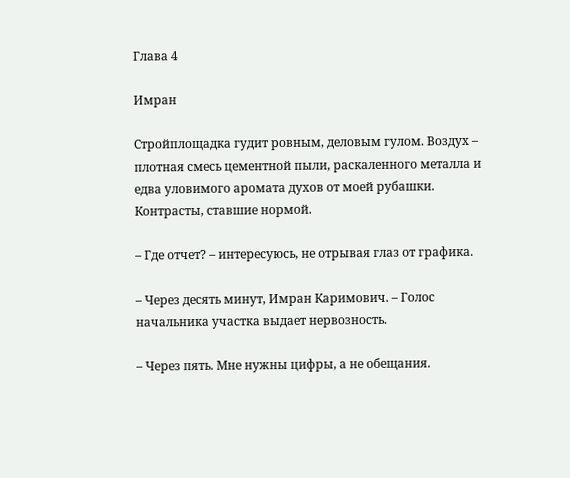Глава 4

Имран

Стройплощадка гудит ровным, деловым гулом. Воздух – плотная смесь цементной пыли, раскаленного металла и едва уловимого аромата духов от моей рубашки. Контрасты, ставшие нормой.

– Где отчет? – интересуюсь, не отрывая глаз от графика.

– Через десять минут, Имран Каримович. – Голос начальника участка выдает нервозность.

– Через пять. Мне нужны цифры, а не обещания.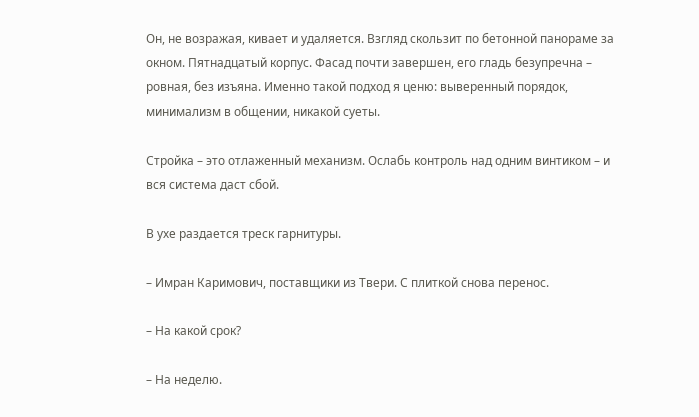Он, не возражая, кивает и удаляется. Взгляд скользит по бетонной панораме за окном. Пятнадцатый корпус. Фасад почти завершен, его гладь безупречна – ровная, без изъяна. Именно такой подход я ценю: выверенный порядок, минимализм в общении, никакой суеты.

Стройка – это отлаженный механизм. Ослабь контроль над одним винтиком – и вся система даст сбой.

В ухе раздается треск гарнитуры.

– Имран Каримович, поставщики из Твери. С плиткой снова перенос.

– На какой срок?

– На неделю.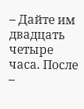– Дайте им двадцать четыре часа. После –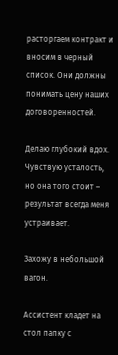расторгаем контракт и вносим в черный список. Они должны понимать цену наших договоренностей.

Делаю глубокий вдох. Чувствую усталость, но она того стоит – результат всегда меня устраивает.

Захожу в небольшой вагон.

Ассистент кладет на стол папку с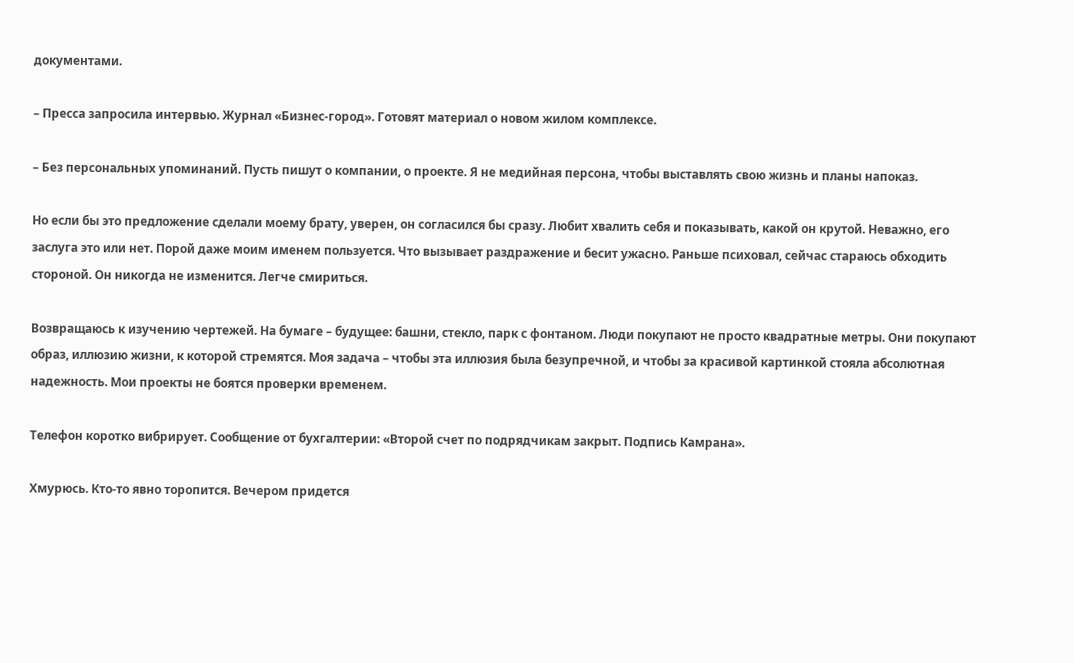документами.

– Пресса запросила интервью. Журнал «Бизнес-город». Готовят материал о новом жилом комплексе.

– Без персональных упоминаний. Пусть пишут о компании, о проекте. Я не медийная персона, чтобы выставлять свою жизнь и планы напоказ.

Но если бы это предложение сделали моему брату, уверен, он согласился бы сразу. Любит хвалить себя и показывать, какой он крутой. Неважно, его заслуга это или нет. Порой даже моим именем пользуется. Что вызывает раздражение и бесит ужасно. Раньше психовал, сейчас стараюсь обходить стороной. Он никогда не изменится. Легче смириться.

Возвращаюсь к изучению чертежей. На бумаге – будущее: башни, стекло, парк с фонтаном. Люди покупают не просто квадратные метры. Они покупают образ, иллюзию жизни, к которой стремятся. Моя задача – чтобы эта иллюзия была безупречной, и чтобы за красивой картинкой стояла абсолютная надежность. Мои проекты не боятся проверки временем.

Телефон коротко вибрирует. Сообщение от бухгалтерии: «Второй счет по подрядчикам закрыт. Подпись Камрана».

Хмурюсь. Кто-то явно торопится. Вечером придется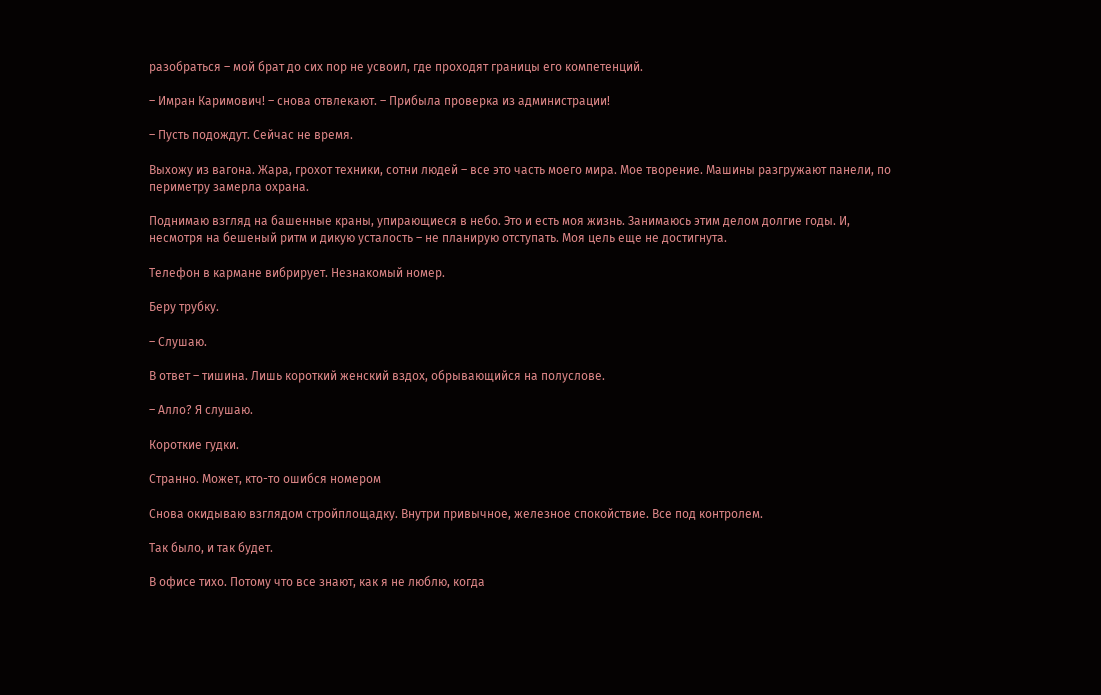разобраться – мой брат до сих пор не усвоил, где проходят границы его компетенций.

– Имран Каримович! – снова отвлекают. – Прибыла проверка из администрации!

– Пусть подождут. Сейчас не время.

Выхожу из вагона. Жара, грохот техники, сотни людей – все это часть моего мира. Мое творение. Машины разгружают панели, по периметру замерла охрана.

Поднимаю взгляд на башенные краны, упирающиеся в небо. Это и есть моя жизнь. Занимаюсь этим делом долгие годы. И, несмотря на бешеный ритм и дикую усталость – не планирую отступать. Моя цель еще не достигнута.

Телефон в кармане вибрирует. Незнакомый номер.

Беру трубку.

– Слушаю.

В ответ – тишина. Лишь короткий женский вздох, обрывающийся на полуслове.

– Алло? Я слушаю.

Короткие гудки.

Странно. Может, кто-то ошибся номером

Снова окидываю взглядом стройплощадку. Внутри привычное, железное спокойствие. Все под контролем.

Так было, и так будет.

В офисе тихо. Потому что все знают, как я не люблю, когда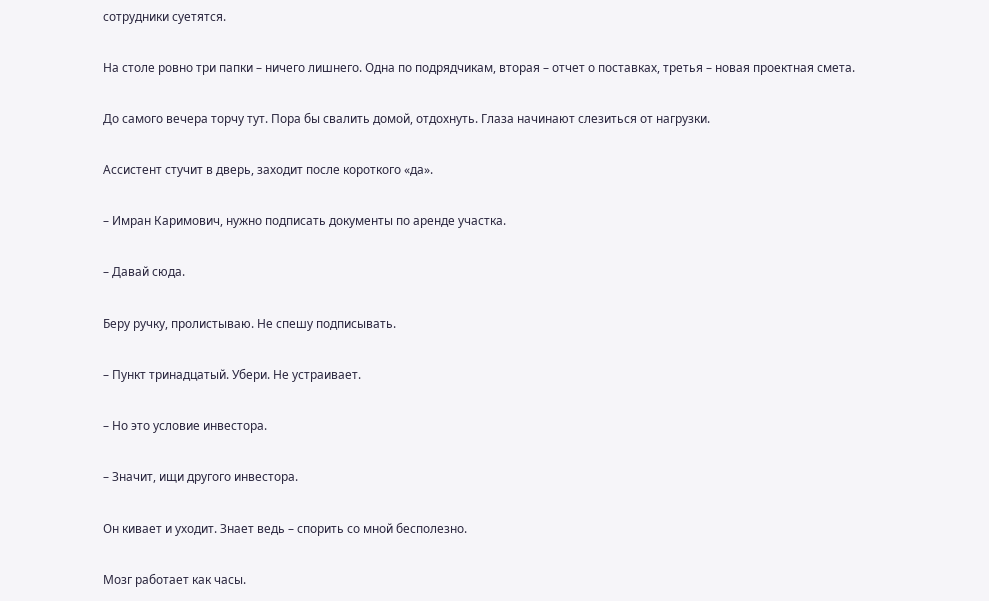сотрудники суетятся.

На столе ровно три папки – ничего лишнего. Одна по подрядчикам, вторая – отчет о поставках, третья – новая проектная смета.

До самого вечера торчу тут. Пора бы свалить домой, отдохнуть. Глаза начинают слезиться от нагрузки.

Ассистент стучит в дверь, заходит после короткого «да».

– Имран Каримович, нужно подписать документы по аренде участка.

– Давай сюда.

Беру ручку, пролистываю. Не спешу подписывать.

– Пункт тринадцатый. Убери. Не устраивает.

– Но это условие инвестора.

– Значит, ищи другого инвестора.

Он кивает и уходит. Знает ведь – спорить со мной бесполезно.

Мозг работает как часы.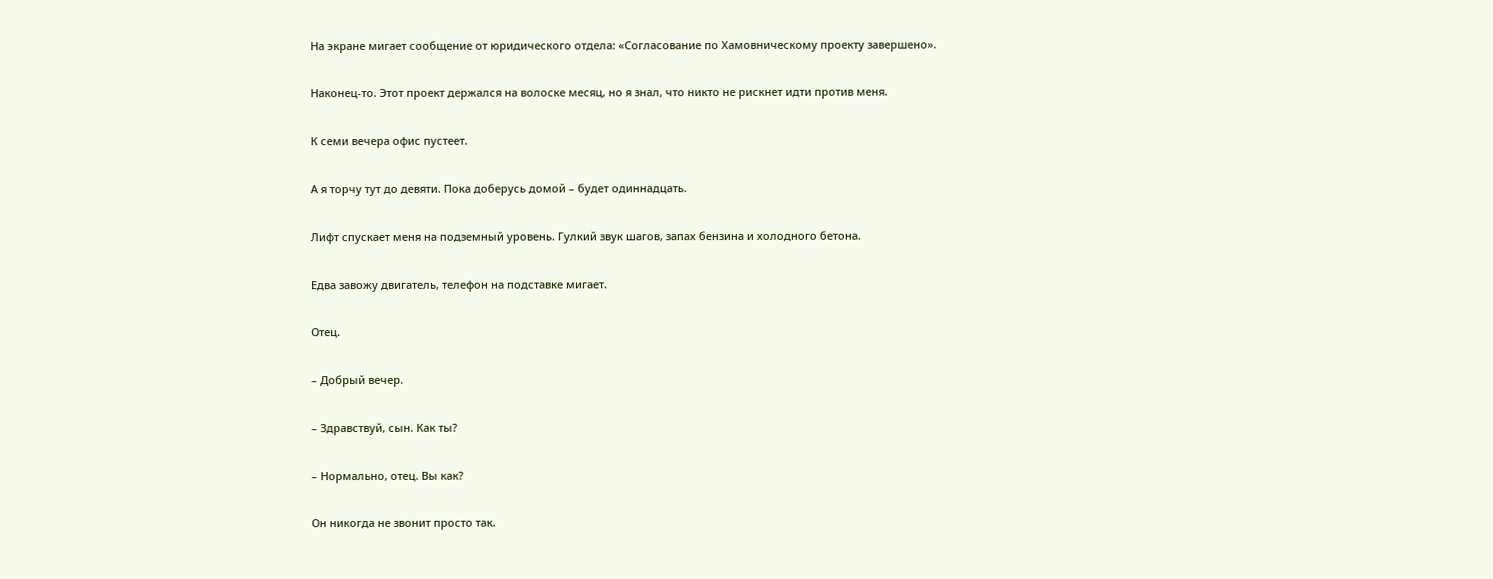На экране мигает сообщение от юридического отдела: «Согласование по Хамовническому проекту завершено».

Наконец-то. Этот проект держался на волоске месяц, но я знал, что никто не рискнет идти против меня.

К семи вечера офис пустеет.

А я торчу тут до девяти. Пока доберусь домой – будет одиннадцать.

Лифт спускает меня на подземный уровень. Гулкий звук шагов, запах бензина и холодного бетона.

Едва завожу двигатель, телефон на подставке мигает.

Отец.

– Добрый вечер.

– Здравствуй, сын. Как ты?

– Нормально, отец. Вы как?

Он никогда не звонит просто так.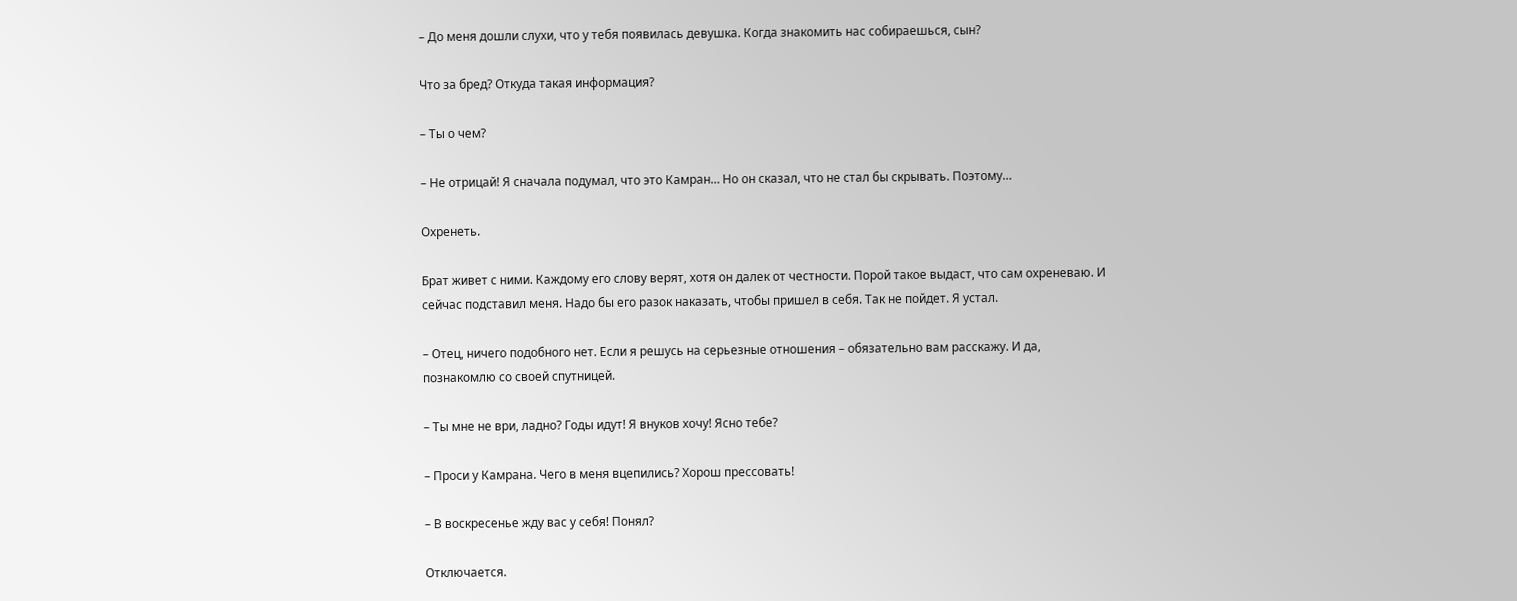– До меня дошли слухи, что у тебя появилась девушка. Когда знакомить нас собираешься, сын?

Что за бред? Откуда такая информация?

– Ты о чем?

– Не отрицай! Я сначала подумал, что это Камран… Но он сказал, что не стал бы скрывать. Поэтому…

Охренеть.

Брат живет с ними. Каждому его слову верят, хотя он далек от честности. Порой такое выдаст, что сам охреневаю. И сейчас подставил меня. Надо бы его разок наказать, чтобы пришел в себя. Так не пойдет. Я устал.

– Отец, ничего подобного нет. Если я решусь на серьезные отношения – обязательно вам расскажу. И да, познакомлю со своей спутницей.

– Ты мне не ври, ладно? Годы идут! Я внуков хочу! Ясно тебе?

– Проси у Камрана. Чего в меня вцепились? Хорош прессовать!

– В воскресенье жду вас у себя! Понял?

Отключается.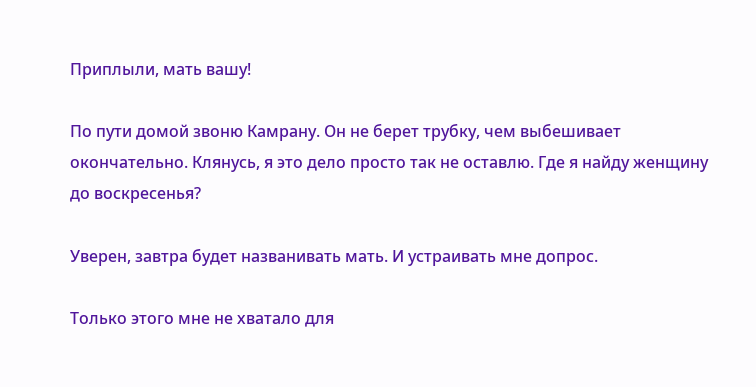Приплыли, мать вашу!

По пути домой звоню Камрану. Он не берет трубку, чем выбешивает окончательно. Клянусь, я это дело просто так не оставлю. Где я найду женщину до воскресенья?

Уверен, завтра будет названивать мать. И устраивать мне допрос.

Только этого мне не хватало для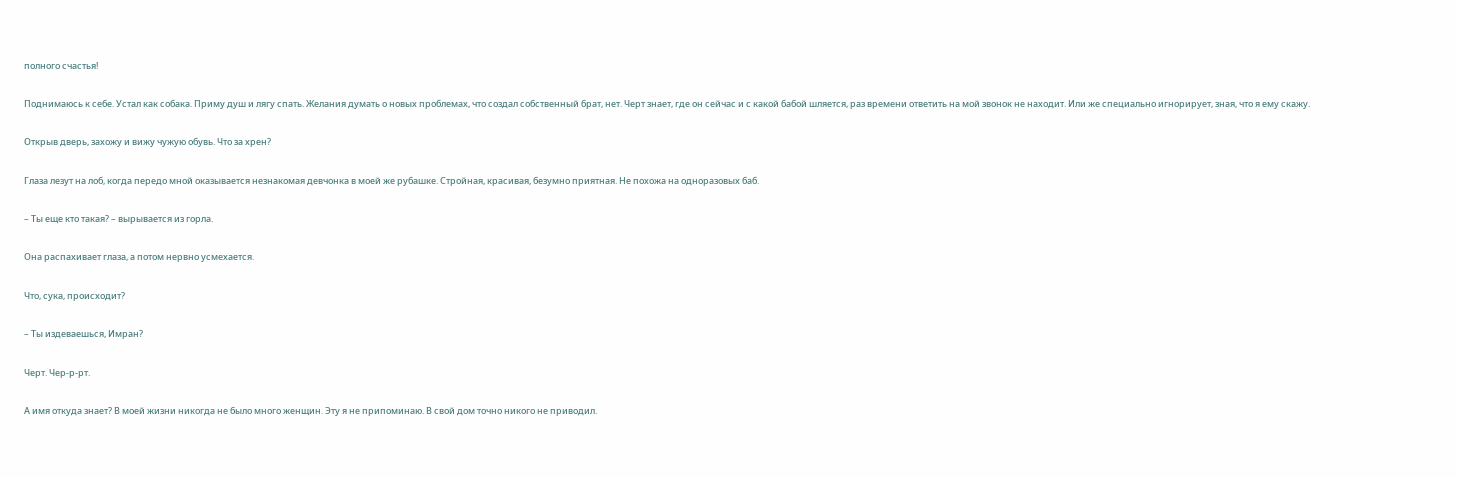полного счастья!

Поднимаюсь к себе. Устал как собака. Приму душ и лягу спать. Желания думать о новых проблемах, что создал собственный брат, нет. Черт знает, где он сейчас и с какой бабой шляется, раз времени ответить на мой звонок не находит. Или же специально игнорирует, зная, что я ему скажу.

Открыв дверь, захожу и вижу чужую обувь. Что за хрен?

Глаза лезут на лоб, когда передо мной оказывается незнакомая девчонка в моей же рубашке. Стройная, красивая, безумно приятная. Не похожа на одноразовых баб.

– Ты еще кто такая? – вырывается из горла.

Она распахивает глаза, а потом нервно усмехается.

Что, сука, происходит?

– Ты издеваешься, Имран?

Черт. Чер-р-рт.

А имя откуда знает? В моей жизни никогда не было много женщин. Эту я не припоминаю. В свой дом точно никого не приводил.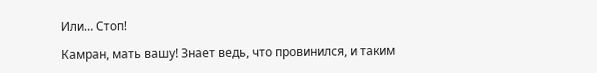Или… Стоп!

Камран, мать вашу! Знает ведь, что провинился, и таким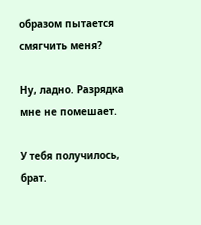образом пытается смягчить меня?

Ну, ладно. Разрядка мне не помешает.

У тебя получилось, брат.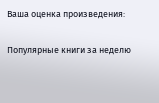Ваша оценка произведения:

Популярные книги за неделю